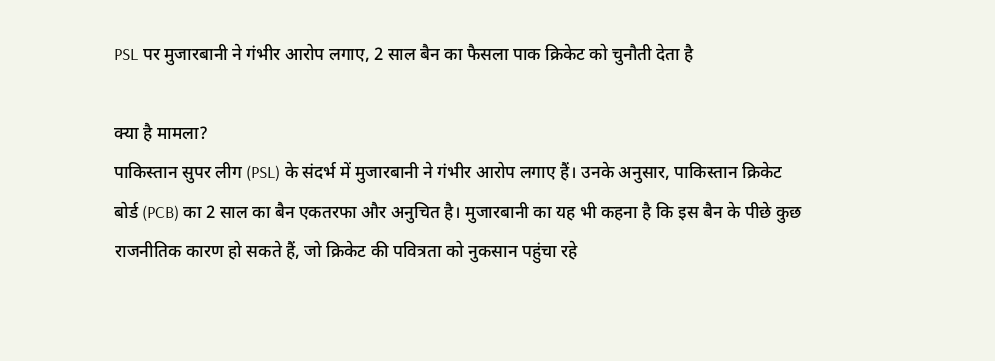PSL पर मुजारबानी ने गंभीर आरोप लगाए, 2 साल बैन का फैसला पाक क्रिकेट को चुनौती देता है

क्या है मामला?
पाकिस्तान सुपर लीग (PSL) के संदर्भ में मुजारबानी ने गंभीर आरोप लगाए हैं। उनके अनुसार, पाकिस्तान क्रिकेट बोर्ड (PCB) का 2 साल का बैन एकतरफा और अनुचित है। मुजारबानी का यह भी कहना है कि इस बैन के पीछे कुछ राजनीतिक कारण हो सकते हैं, जो क्रिकेट की पवित्रता को नुकसान पहुंचा रहे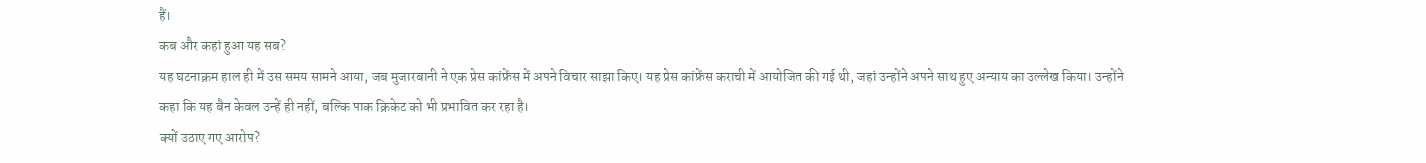हैं।
कब और कहां हुआ यह सब?
यह घटनाक्रम हाल ही में उस समय सामने आया, जब मुजारबानी ने एक प्रेस कांफ्रेंस में अपने विचार साझा किए। यह प्रेस कांफ्रेंस कराची में आयोजित की गई थी, जहां उन्होंने अपने साथ हुए अन्याय का उल्लेख किया। उन्होंने कहा कि यह बैन केवल उन्हें ही नहीं, बल्कि पाक क्रिकेट को भी प्रभावित कर रहा है।
क्यों उठाए गए आरोप?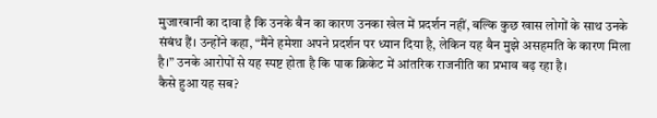मुजारबानी का दावा है कि उनके बैन का कारण उनका खेल में प्रदर्शन नहीं, बल्कि कुछ खास लोगों के साथ उनके संबंध हैं। उन्होंने कहा, “मैंने हमेशा अपने प्रदर्शन पर ध्यान दिया है, लेकिन यह बैन मुझे असहमति के कारण मिला है।” उनके आरोपों से यह स्पष्ट होता है कि पाक क्रिकेट में आंतरिक राजनीति का प्रभाव बढ़ रहा है।
कैसे हुआ यह सब?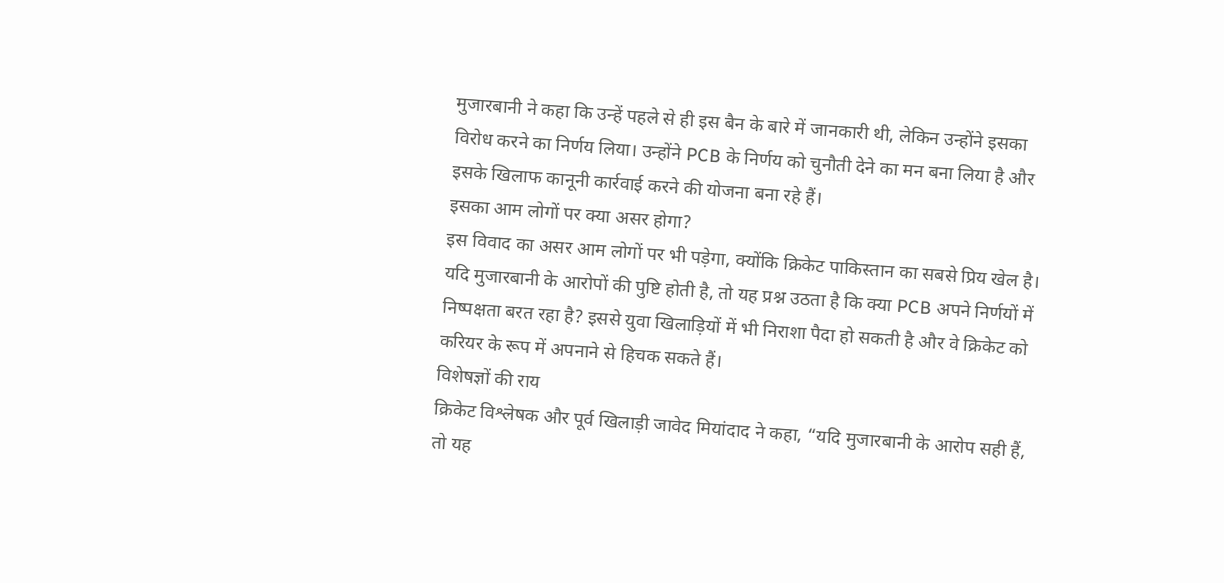मुजारबानी ने कहा कि उन्हें पहले से ही इस बैन के बारे में जानकारी थी, लेकिन उन्होंने इसका विरोध करने का निर्णय लिया। उन्होंने PCB के निर्णय को चुनौती देने का मन बना लिया है और इसके खिलाफ कानूनी कार्रवाई करने की योजना बना रहे हैं।
इसका आम लोगों पर क्या असर होगा?
इस विवाद का असर आम लोगों पर भी पड़ेगा, क्योंकि क्रिकेट पाकिस्तान का सबसे प्रिय खेल है। यदि मुजारबानी के आरोपों की पुष्टि होती है, तो यह प्रश्न उठता है कि क्या PCB अपने निर्णयों में निष्पक्षता बरत रहा है? इससे युवा खिलाड़ियों में भी निराशा पैदा हो सकती है और वे क्रिकेट को करियर के रूप में अपनाने से हिचक सकते हैं।
विशेषज्ञों की राय
क्रिकेट विश्लेषक और पूर्व खिलाड़ी जावेद मियांदाद ने कहा, “यदि मुजारबानी के आरोप सही हैं, तो यह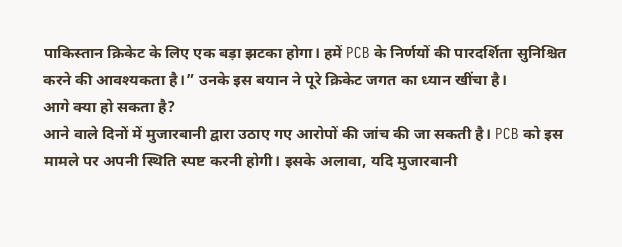पाकिस्तान क्रिकेट के लिए एक बड़ा झटका होगा। हमें PCB के निर्णयों की पारदर्शिता सुनिश्चित करने की आवश्यकता है।” उनके इस बयान ने पूरे क्रिकेट जगत का ध्यान खींचा है।
आगे क्या हो सकता है?
आने वाले दिनों में मुजारबानी द्वारा उठाए गए आरोपों की जांच की जा सकती है। PCB को इस मामले पर अपनी स्थिति स्पष्ट करनी होगी। इसके अलावा, यदि मुजारबानी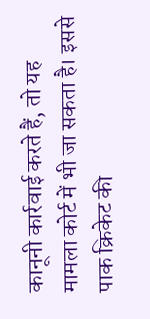कानूनी कार्रवाई करते हैं, तो यह मामला कोर्ट में भी जा सकता है। इससे पाक क्रिकेट की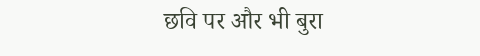छवि पर और भी बुरा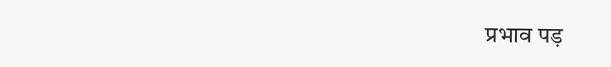प्रभाव पड़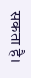सकता है।